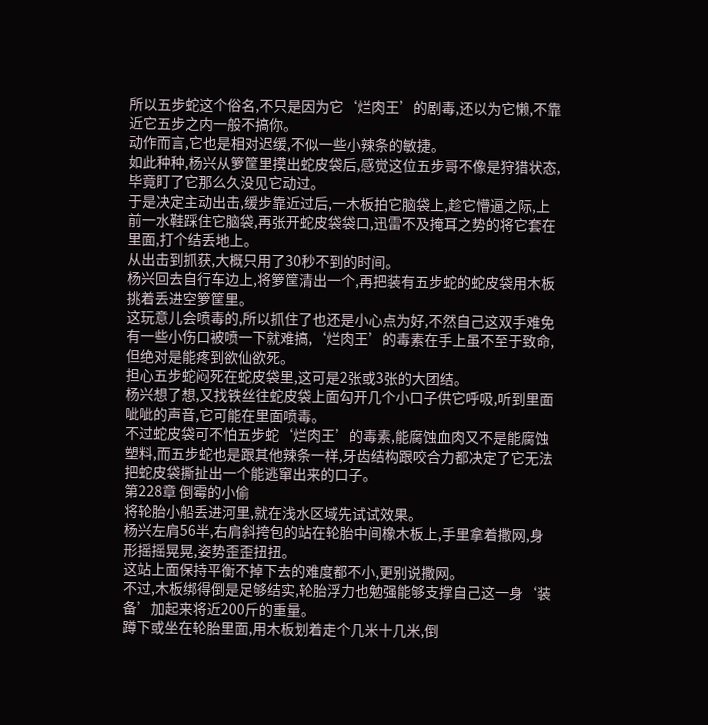所以五步蛇这个俗名,不只是因为它‘烂肉王’的剧毒,还以为它懒,不靠近它五步之内一般不搞你。
动作而言,它也是相对迟缓,不似一些小辣条的敏捷。
如此种种,杨兴从箩筐里摸出蛇皮袋后,感觉这位五步哥不像是狩猎状态,毕竟盯了它那么久没见它动过。
于是决定主动出击,缓步靠近过后,一木板拍它脑袋上,趁它懵逼之际,上前一水鞋踩住它脑袋,再张开蛇皮袋袋口,迅雷不及掩耳之势的将它套在里面,打个结丢地上。
从出击到抓获,大概只用了30秒不到的时间。
杨兴回去自行车边上,将箩筐清出一个,再把装有五步蛇的蛇皮袋用木板挑着丢进空箩筐里。
这玩意儿会喷毒的,所以抓住了也还是小心点为好,不然自己这双手难免有一些小伤口被喷一下就难搞,‘烂肉王’的毒素在手上虽不至于致命,但绝对是能疼到欲仙欲死。
担心五步蛇闷死在蛇皮袋里,这可是2张或3张的大团结。
杨兴想了想,又找铁丝往蛇皮袋上面勾开几个小口子供它呼吸,听到里面呲呲的声音,它可能在里面喷毒。
不过蛇皮袋可不怕五步蛇‘烂肉王’的毒素,能腐蚀血肉又不是能腐蚀塑料,而五步蛇也是跟其他辣条一样,牙齿结构跟咬合力都决定了它无法把蛇皮袋撕扯出一个能逃窜出来的口子。
第228章 倒霉的小偷
将轮胎小船丢进河里,就在浅水区域先试试效果。
杨兴左肩56半,右肩斜挎包的站在轮胎中间橡木板上,手里拿着撒网,身形摇摇晃晃,姿势歪歪扭扭。
这站上面保持平衡不掉下去的难度都不小,更别说撒网。
不过,木板绑得倒是足够结实,轮胎浮力也勉强能够支撑自己这一身‘装备’加起来将近200斤的重量。
蹲下或坐在轮胎里面,用木板划着走个几米十几米,倒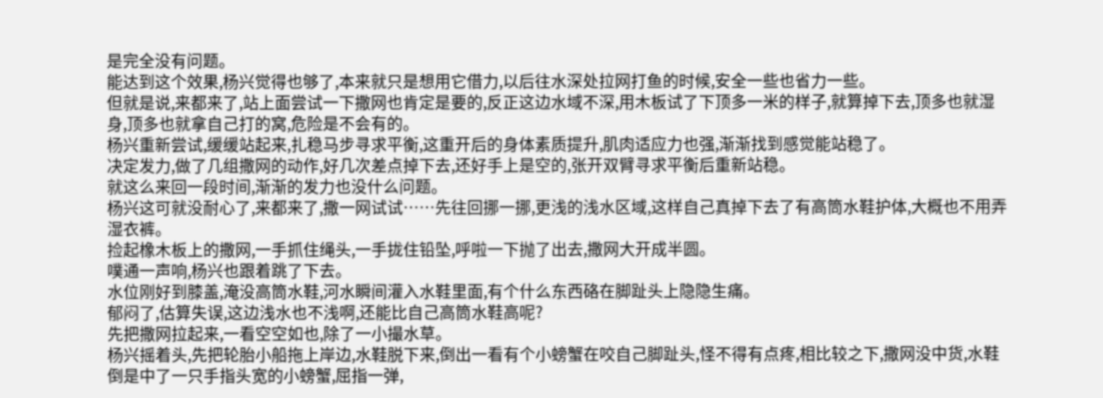是完全没有问题。
能达到这个效果,杨兴觉得也够了,本来就只是想用它借力,以后往水深处拉网打鱼的时候,安全一些也省力一些。
但就是说,来都来了,站上面尝试一下撒网也肯定是要的,反正这边水域不深,用木板试了下顶多一米的样子,就算掉下去,顶多也就湿身,顶多也就拿自己打的窝,危险是不会有的。
杨兴重新尝试,缓缓站起来,扎稳马步寻求平衡,这重开后的身体素质提升,肌肉适应力也强,渐渐找到感觉能站稳了。
决定发力,做了几组撒网的动作,好几次差点掉下去,还好手上是空的,张开双臂寻求平衡后重新站稳。
就这么来回一段时间,渐渐的发力也没什么问题。
杨兴这可就没耐心了,来都来了,撒一网试试……先往回挪一挪,更浅的浅水区域,这样自己真掉下去了有高筒水鞋护体,大概也不用弄湿衣裤。
捡起橡木板上的撒网,一手抓住绳头,一手拢住铅坠,呼啦一下抛了出去,撒网大开成半圆。
噗通一声响,杨兴也跟着跳了下去。
水位刚好到膝盖,淹没高筒水鞋,河水瞬间灌入水鞋里面,有个什么东西硌在脚趾头上隐隐生痛。
郁闷了,估算失误,这边浅水也不浅啊,还能比自己高筒水鞋高呢?
先把撒网拉起来,一看空空如也,除了一小撮水草。
杨兴摇着头,先把轮胎小船拖上岸边,水鞋脱下来,倒出一看有个小螃蟹在咬自己脚趾头,怪不得有点疼,相比较之下,撒网没中货,水鞋倒是中了一只手指头宽的小螃蟹,屈指一弹,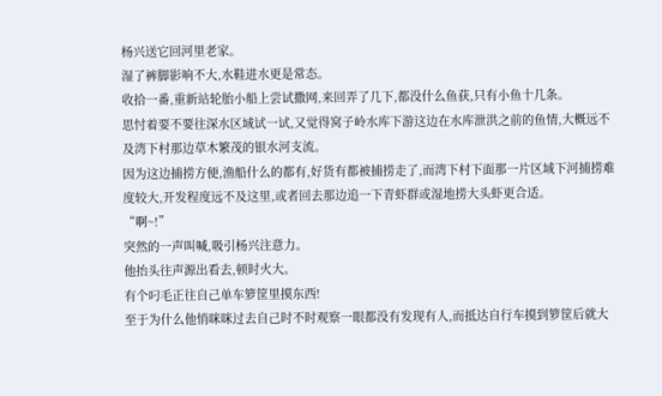杨兴送它回河里老家。
湿了裤脚影响不大,水鞋进水更是常态。
收拾一番,重新站轮胎小船上尝试撒网,来回弄了几下,都没什么鱼获,只有小鱼十几条。
思忖着要不要往深水区域试一试,又觉得窝子岭水库下游这边在水库泄洪之前的鱼情,大概远不及湾下村那边草木繁茂的银水河支流。
因为这边捕捞方便,渔船什么的都有,好货有都被捕捞走了,而湾下村下面那一片区域下河捕捞难度较大,开发程度远不及这里,或者回去那边追一下青虾群或湿地捞大头虾更合适。
“啊~!”
突然的一声叫喊,吸引杨兴注意力。
他抬头往声源出看去,顿时火大。
有个叼毛正往自己单车箩筐里摸东西!
至于为什么他悄咪咪过去自己时不时观察一眼都没有发现有人,而抵达自行车摸到箩筐后就大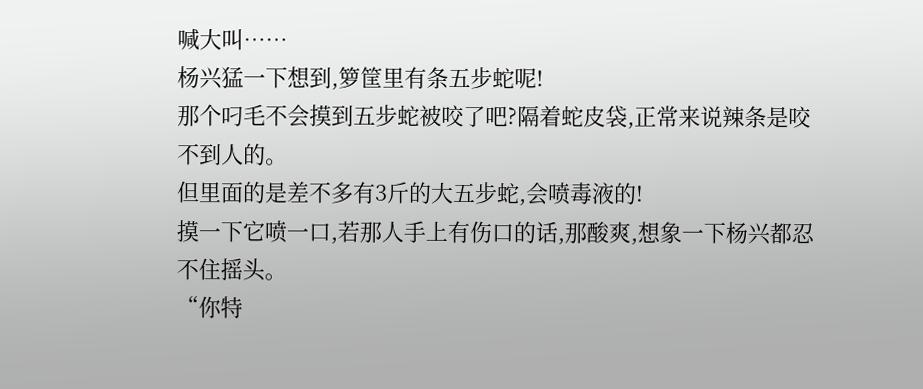喊大叫……
杨兴猛一下想到,箩筐里有条五步蛇呢!
那个叼毛不会摸到五步蛇被咬了吧?隔着蛇皮袋,正常来说辣条是咬不到人的。
但里面的是差不多有3斤的大五步蛇,会喷毒液的!
摸一下它喷一口,若那人手上有伤口的话,那酸爽,想象一下杨兴都忍不住摇头。
“你特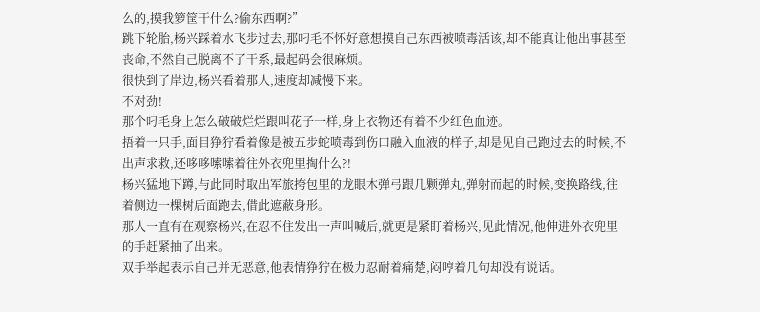么的,摸我箩筐干什么?偷东西啊?”
跳下轮胎,杨兴踩着水飞步过去,那叼毛不怀好意想摸自己东西被喷毒活该,却不能真让他出事甚至丧命,不然自己脱离不了干系,最起码会很麻烦。
很快到了岸边,杨兴看着那人,速度却减慢下来。
不对劲!
那个叼毛身上怎么破破烂烂跟叫花子一样,身上衣物还有着不少红色血迹。
捂着一只手,面目狰狞看着像是被五步蛇喷毒到伤口融入血液的样子,却是见自己跑过去的时候,不出声求救,还哆哆嗦嗦着往外衣兜里掏什么?!
杨兴猛地下蹲,与此同时取出军旅挎包里的龙眼木弹弓跟几颗弹丸,弹射而起的时候,变换路线,往着侧边一棵树后面跑去,借此遮蔽身形。
那人一直有在观察杨兴,在忍不住发出一声叫喊后,就更是紧盯着杨兴,见此情况,他伸进外衣兜里的手赶紧抽了出来。
双手举起表示自己并无恶意,他表情狰狞在极力忍耐着痛楚,闷哼着几句却没有说话。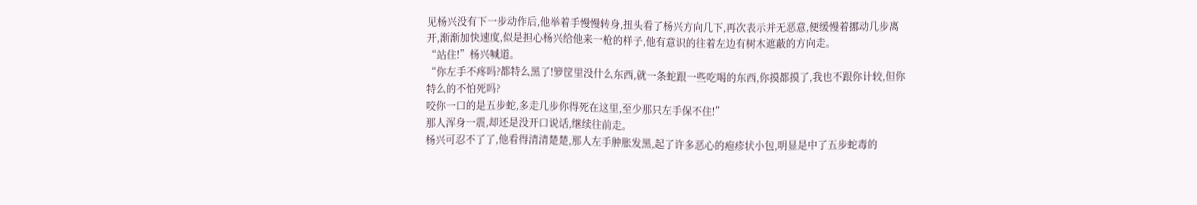见杨兴没有下一步动作后,他举着手慢慢转身,扭头看了杨兴方向几下,再次表示并无恶意,便缓慢着挪动几步离开,渐渐加快速度,似是担心杨兴给他来一枪的样子,他有意识的往着左边有树木遮蔽的方向走。
“站住!”杨兴喊道。
“你左手不疼吗?都特么黑了!箩筐里没什么东西,就一条蛇跟一些吃喝的东西,你摸都摸了,我也不跟你计较,但你特么的不怕死吗?
咬你一口的是五步蛇,多走几步你得死在这里,至少那只左手保不住!”
那人浑身一震,却还是没开口说话,继续往前走。
杨兴可忍不了了,他看得清清楚楚,那人左手肿胀发黑,起了许多恶心的疱疹状小包,明显是中了五步蛇毒的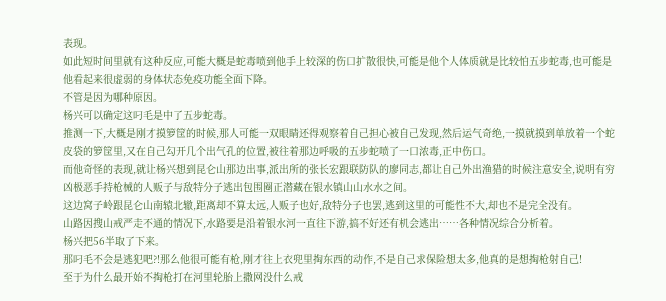表现。
如此短时间里就有这种反应,可能大概是蛇毒喷到他手上较深的伤口扩散很快,可能是他个人体质就是比较怕五步蛇毒,也可能是他看起来很虚弱的身体状态免疫功能全面下降。
不管是因为哪种原因。
杨兴可以确定这叼毛是中了五步蛇毒。
推测一下,大概是刚才摸箩筐的时候,那人可能一双眼睛还得观察着自己担心被自己发现,然后运气奇绝,一摸就摸到单放着一个蛇皮袋的箩筐里,又在自己勾开几个出气孔的位置,被往着那边呼吸的五步蛇喷了一口浓毒,正中伤口。
而他奇怪的表现,就让杨兴想到昆仑山那边出事,派出所的张长宏跟联防队的廖同志,都让自己外出渔猎的时候注意安全,说明有穷凶极恶手持枪械的人贩子与敌特分子逃出包围圈正潜藏在银水镇山山水水之间。
这边窝子岭跟昆仑山南辕北辙,距离却不算太远,人贩子也好,敌特分子也罢,逃到这里的可能性不大,却也不是完全没有。
山路因搜山戒严走不通的情况下,水路要是沿着银水河一直往下游,搞不好还有机会逃出……各种情况综合分析着。
杨兴把56半取了下来。
那叼毛不会是逃犯吧?!那么他很可能有枪,刚才往上衣兜里掏东西的动作,不是自己求保险想太多,他真的是想掏枪射自己!
至于为什么最开始不掏枪打在河里轮胎上撒网没什么戒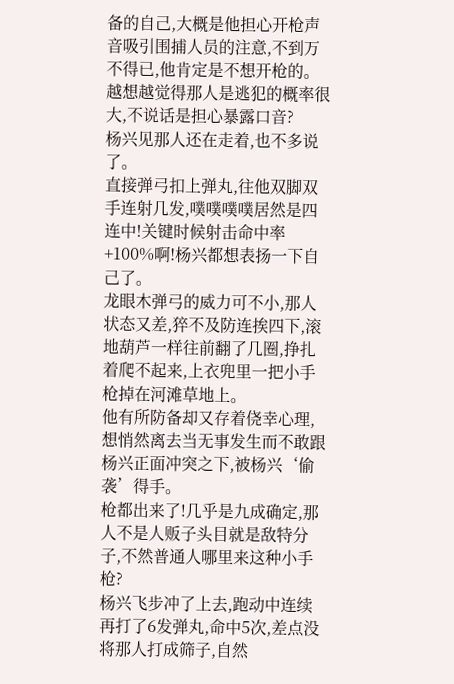备的自己,大概是他担心开枪声音吸引围捕人员的注意,不到万不得已,他肯定是不想开枪的。
越想越觉得那人是逃犯的概率很大,不说话是担心暴露口音?
杨兴见那人还在走着,也不多说了。
直接弹弓扣上弹丸,往他双脚双手连射几发,噗噗噗噗居然是四连中!关键时候射击命中率+100%啊!杨兴都想表扬一下自己了。
龙眼木弹弓的威力可不小,那人状态又差,猝不及防连挨四下,滚地葫芦一样往前翻了几圈,挣扎着爬不起来,上衣兜里一把小手枪掉在河滩草地上。
他有所防备却又存着侥幸心理,想悄然离去当无事发生而不敢跟杨兴正面冲突之下,被杨兴‘偷袭’得手。
枪都出来了!几乎是九成确定,那人不是人贩子头目就是敌特分子,不然普通人哪里来这种小手枪?
杨兴飞步冲了上去,跑动中连续再打了6发弹丸,命中5次,差点没将那人打成筛子,自然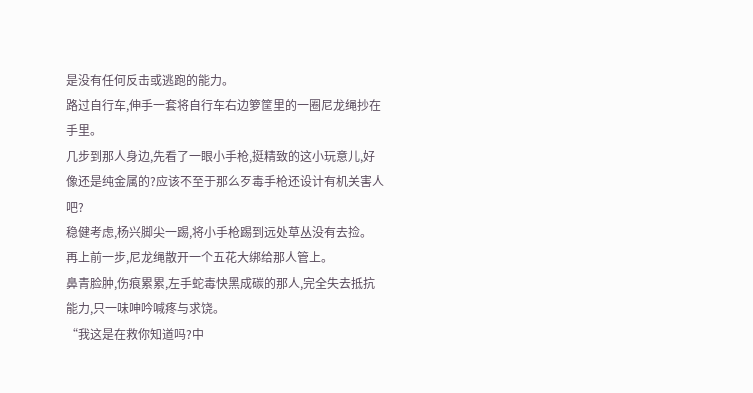是没有任何反击或逃跑的能力。
路过自行车,伸手一套将自行车右边箩筐里的一圈尼龙绳抄在手里。
几步到那人身边,先看了一眼小手枪,挺精致的这小玩意儿,好像还是纯金属的?应该不至于那么歹毒手枪还设计有机关害人吧?
稳健考虑,杨兴脚尖一踢,将小手枪踢到远处草丛没有去捡。
再上前一步,尼龙绳散开一个五花大绑给那人管上。
鼻青脸肿,伤痕累累,左手蛇毒快黑成碳的那人,完全失去抵抗能力,只一味呻吟喊疼与求饶。
“我这是在救你知道吗?中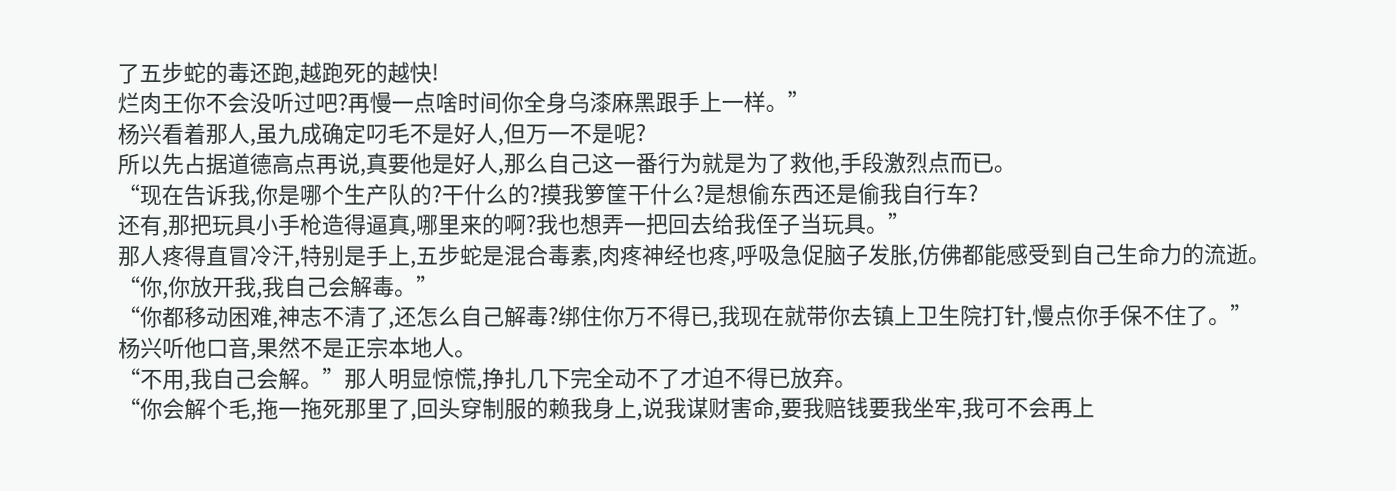了五步蛇的毒还跑,越跑死的越快!
烂肉王你不会没听过吧?再慢一点啥时间你全身乌漆麻黑跟手上一样。”
杨兴看着那人,虽九成确定叼毛不是好人,但万一不是呢?
所以先占据道德高点再说,真要他是好人,那么自己这一番行为就是为了救他,手段激烈点而已。
“现在告诉我,你是哪个生产队的?干什么的?摸我箩筐干什么?是想偷东西还是偷我自行车?
还有,那把玩具小手枪造得逼真,哪里来的啊?我也想弄一把回去给我侄子当玩具。”
那人疼得直冒冷汗,特别是手上,五步蛇是混合毒素,肉疼神经也疼,呼吸急促脑子发胀,仿佛都能感受到自己生命力的流逝。
“你,你放开我,我自己会解毒。”
“你都移动困难,神志不清了,还怎么自己解毒?绑住你万不得已,我现在就带你去镇上卫生院打针,慢点你手保不住了。”
杨兴听他口音,果然不是正宗本地人。
“不用,我自己会解。”那人明显惊慌,挣扎几下完全动不了才迫不得已放弃。
“你会解个毛,拖一拖死那里了,回头穿制服的赖我身上,说我谋财害命,要我赔钱要我坐牢,我可不会再上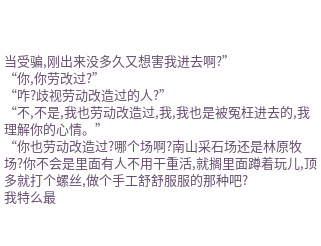当受骗,刚出来没多久又想害我进去啊?”
“你,你劳改过?”
“咋?歧视劳动改造过的人?”
“不,不是,我也劳动改造过,我,我也是被冤枉进去的,我理解你的心情。”
“你也劳动改造过?哪个场啊?南山采石场还是林原牧场?你不会是里面有人不用干重活,就搁里面蹲着玩儿,顶多就打个螺丝,做个手工舒舒服服的那种吧?
我特么最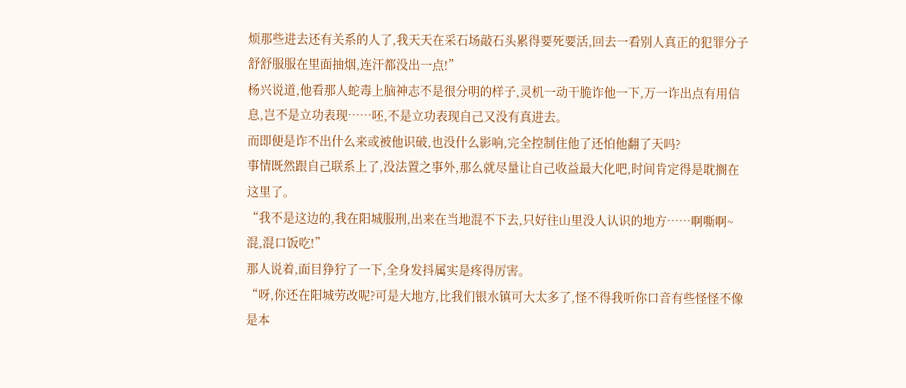烦那些进去还有关系的人了,我天天在采石场敲石头累得要死要活,回去一看别人真正的犯罪分子舒舒服服在里面抽烟,连汗都没出一点!”
杨兴说道,他看那人蛇毒上脑神志不是很分明的样子,灵机一动干脆诈他一下,万一诈出点有用信息,岂不是立功表现……呸,不是立功表现自己又没有真进去。
而即便是诈不出什么来或被他识破,也没什么影响,完全控制住他了还怕他翻了天吗?
事情既然跟自己联系上了,没法置之事外,那么就尽量让自己收益最大化吧,时间肯定得是耽搁在这里了。
“我不是这边的,我在阳城服刑,出来在当地混不下去,只好往山里没人认识的地方……啊嘶啊~混,混口饭吃!”
那人说着,面目狰狞了一下,全身发抖属实是疼得厉害。
“呀,你还在阳城劳改呢?可是大地方,比我们银水镇可大太多了,怪不得我听你口音有些怪怪不像是本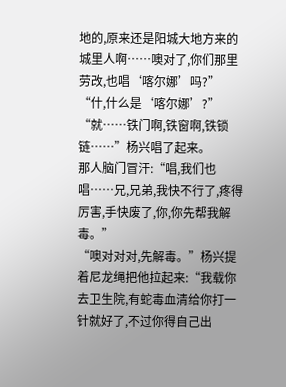地的,原来还是阳城大地方来的城里人啊……噢对了,你们那里劳改,也唱‘喀尔娜’吗?”
“什,什么是‘喀尔娜’?”
“就……铁门啊,铁窗啊,铁锁链……”杨兴唱了起来。
那人脑门冒汗:“唱,我们也唱……兄,兄弟,我快不行了,疼得厉害,手快废了,你,你先帮我解毒。”
“噢对对对,先解毒。”杨兴提着尼龙绳把他拉起来:“我载你去卫生院,有蛇毒血清给你打一针就好了,不过你得自己出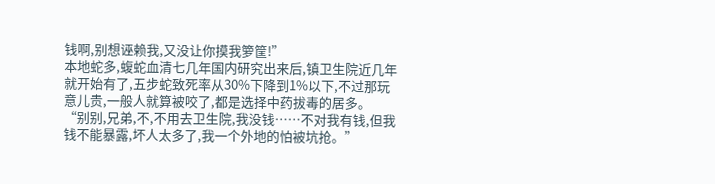钱啊,别想诬赖我,又没让你摸我箩筐!”
本地蛇多,蝮蛇血清七几年国内研究出来后,镇卫生院近几年就开始有了,五步蛇致死率从30%下降到1%以下,不过那玩意儿贵,一般人就算被咬了,都是选择中药拔毒的居多。
“别别,兄弟,不,不用去卫生院,我没钱……不对我有钱,但我钱不能暴露,坏人太多了,我一个外地的怕被坑抢。”